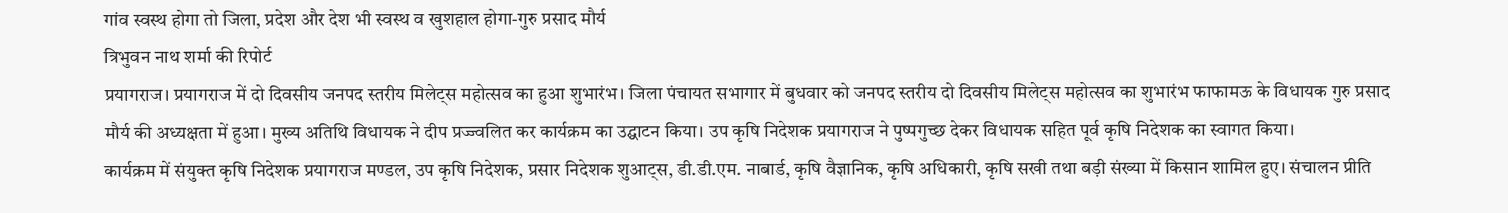गांव स्वस्थ होगा तो जिला, प्रदेश और देश भी स्वस्थ व खुशहाल होगा-गुरु प्रसाद मौर्य
त्रिभुवन नाथ शर्मा की रिपोर्ट
प्रयागराज। प्रयागराज में दो दिवसीय जनपद स्तरीय मिलेट्स महोत्सव का हुआ शुभारंभ। जिला पंचायत सभागार में बुधवार को जनपद स्तरीय दो दिवसीय मिलेट्स महोत्सव का शुभारंभ फाफामऊ के विधायक गुरु प्रसाद मौर्य की अध्यक्षता में हुआ। मुख्य अतिथि विधायक ने दीप प्रज्ज्वलित कर कार्यक्रम का उद्घाटन किया। उप कृषि निदेशक प्रयागराज ने पुष्पगुच्छ देकर विधायक सहित पूर्व कृषि निदेशक का स्वागत किया।
कार्यक्रम में संयुक्त कृषि निदेशक प्रयागराज मण्डल, उप कृषि निदेशक, प्रसार निदेशक शुआट्स, डी.डी.एम. नाबार्ड, कृषि वैज्ञानिक, कृषि अधिकारी, कृषि सखी तथा बड़ी संख्या में किसान शामिल हुए। संचालन प्रीति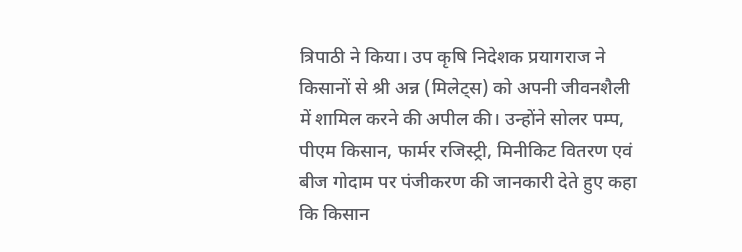त्रिपाठी ने किया। उप कृषि निदेशक प्रयागराज ने किसानों से श्री अन्न (मिलेट्स) को अपनी जीवनशैली में शामिल करने की अपील की। उन्होंने सोलर पम्प, पीएम किसान, फार्मर रजिस्ट्री, मिनीकिट वितरण एवं बीज गोदाम पर पंजीकरण की जानकारी देते हुए कहा कि किसान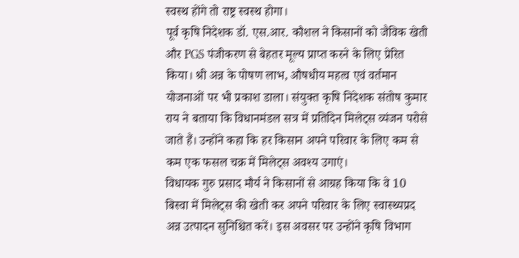स्वस्थ होंगे तो राष्ट्र स्वस्थ होगा।
पूर्व कृषि निदेशक डॉ. एस.आर. कौशल ने किसानों को जैविक खेती और PGS पंजीकरण से बेहतर मूल्य प्राप्त करने के लिए प्रेरित किया। श्री अन्न के पोषण लाभ, औषधीय महत्व एवं वर्तमान योजनाओं पर भी प्रकाश डाला। संयुक्त कृषि निदेशक संतोष कुमार राय ने बताया कि विधानमंडल सत्र में प्रतिदिन मिलेट्स व्यंजन परोसे जाते हैं। उन्होंने कहा कि हर किसान अपने परिवार के लिए कम से कम एक फसल चक्र में मिलेट्स अवश्य उगाएं।
विधायक गुरु प्रसाद मौर्य ने किसानों से आग्रह किया कि वे 10 बिस्वा में मिलेट्स की खेती कर अपने परिवार के लिए स्वास्थ्यप्रद अन्न उत्पादन सुनिश्चित करें। इस अवसर पर उन्होंने कृषि विभाग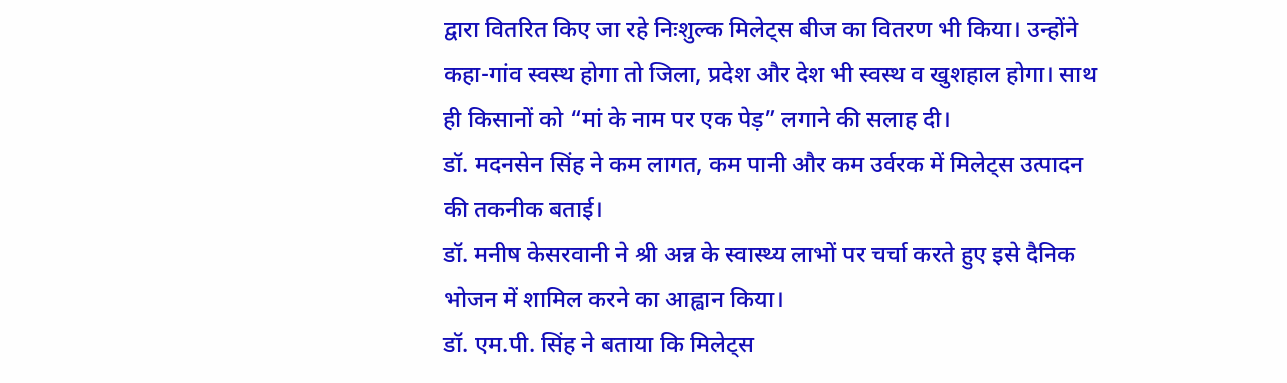द्वारा वितरित किए जा रहे निःशुल्क मिलेट्स बीज का वितरण भी किया। उन्होंने कहा-गांव स्वस्थ होगा तो जिला, प्रदेश और देश भी स्वस्थ व खुशहाल होगा। साथ ही किसानों को “मां के नाम पर एक पेड़” लगाने की सलाह दी।
डॉ. मदनसेन सिंह ने कम लागत, कम पानी और कम उर्वरक में मिलेट्स उत्पादन की तकनीक बताई।
डॉ. मनीष केसरवानी ने श्री अन्न के स्वास्थ्य लाभों पर चर्चा करते हुए इसे दैनिक भोजन में शामिल करने का आह्वान किया।
डॉ. एम.पी. सिंह ने बताया कि मिलेट्स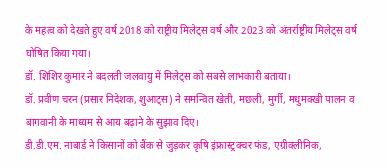के महत्व को देखते हुए वर्ष 2018 को राष्ट्रीय मिलेट्स वर्ष और 2023 को अंतर्राष्ट्रीय मिलेट्स वर्ष घोषित किया गया।
डॉ. शिशिर कुमार ने बदलती जलवायु में मिलेट्स को सबसे लाभकारी बताया।
डॉ. प्रवीण चरन (प्रसार निदेशक, शुआट्स) ने समन्वित खेती, मछली, मुर्गी, मधुमक्खी पालन व बागवानी के माध्यम से आय बढ़ाने के सुझाव दिए।
डी.डी.एम. नाबार्ड ने किसानों को बैंक से जुड़कर कृषि इंफ्रास्ट्रक्चर फंड, एग्रीक्लीनिक,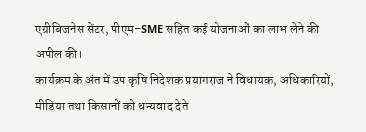एग्रीबिजनेस सेंटर, पीएम–SME सहित कई योजनाओं का लाभ लेने की अपील की।
कार्यक्रम के अंत में उप कृषि निदेशक प्रयागराज ने विधायक, अधिकारियों, मीडिया तथा किसानों को धन्यवाद देते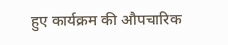हुए कार्यक्रम की औपचारिक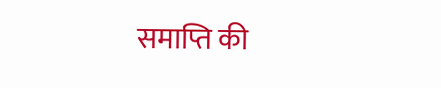समाप्ति की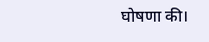घोषणा की।